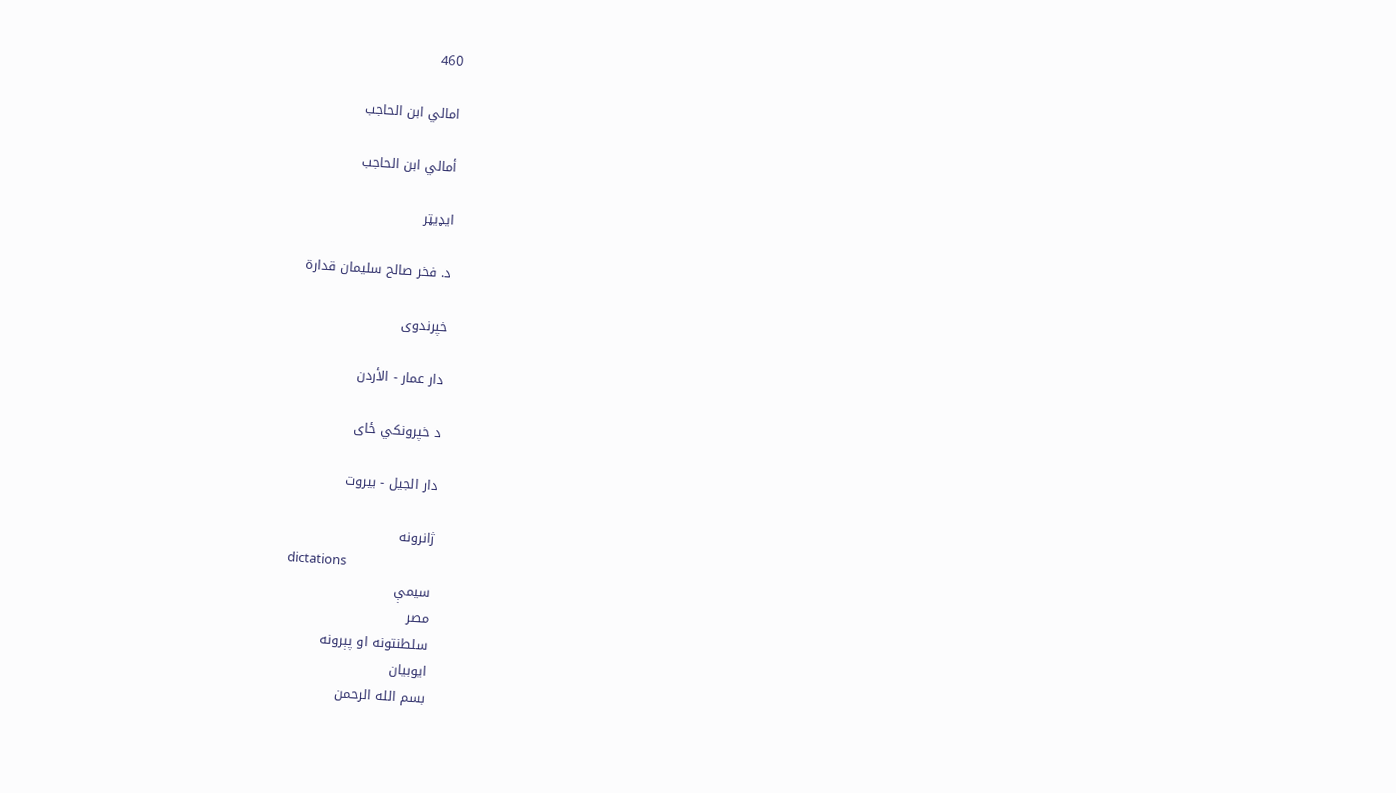460

امالي ابن الحاجب

أمالي ابن الحاجب

ایډیټر

د. فخر صالح سليمان قدارة

خپرندوی

دار عمار - الأردن

د خپرونکي ځای

دار الجيل - بيروت

ژانرونه
dictations
سیمې
مصر
سلطنتونه او پېرونه
ایوبیان
بسم الله الرحمن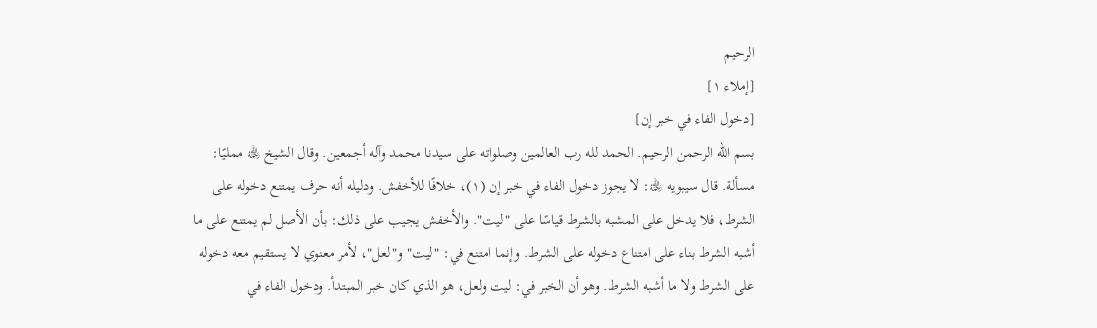الرحيم
[إملاء ١]
[دخول الفاء في خبر إن]
بسم الله الرحمن الرحيم. الحمد لله رب العالمين وصلواته على سيدنا محمد وآله أجمعين. وقال الشيخ ﵀ ممليًا: مسألة. قال سيبويه ﵀: لا يجوز دخول الفاء في خبر إن (١)، خلافًا للأخفش. ودليله أنه حرف يمتنع دخوله على الشرط، فلا يدخل على المشبه بالشرط قياسًا على "ليت". والأخفش يجيب على ذلك: بأن الأصل لم يمتنع على ما أشبه الشرط بناء على امتناع دخوله على الشرط. وإنما امتنع في: "ليت" و"لعل"، لأمر معنوي لا يستقيم معه دخوله على الشرط ولا ما أشبه الشرط. وهو أن الخبر في: ليت ولعل، هو الذي كان خبر المبتدأ. ودخول الفاء في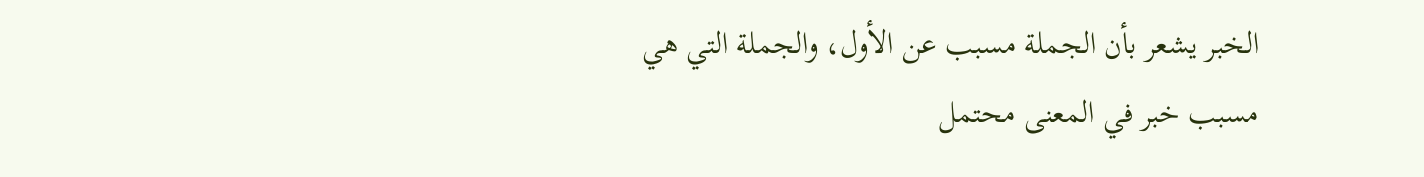الخبر يشعر بأن الجملة مسبب عن الأول، والجملة التي هي مسبب خبر في المعنى محتمل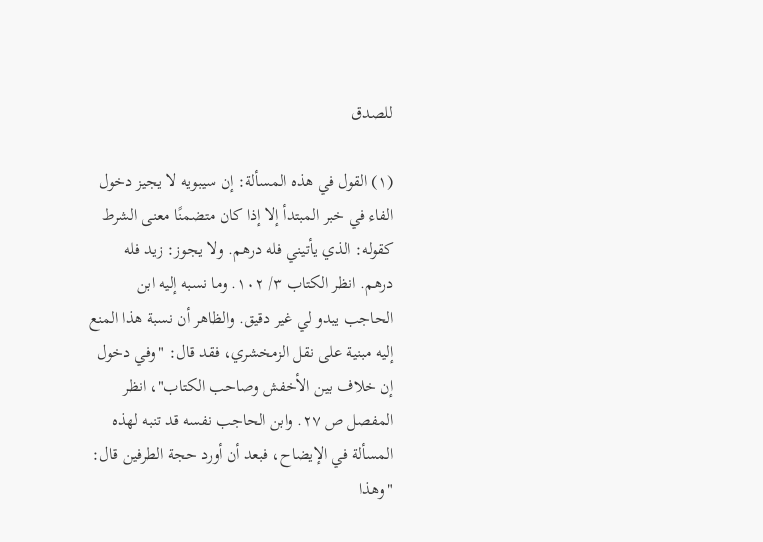للصدق

(١) القول في هذه المسألة: إن سيبويه لا يجيز دخول الفاء في خبر المبتدأ إلا إذا كان متضمنًا معنى الشرط كقوله: الذي يأتيني فله درهم. ولا يجوز: زيد فله درهم. انظر الكتاب ٣/ ١٠٢. وما نسبه إليه ابن الحاجب يبدو لي غير دقيق. والظاهر أن نسبة هذا المنع إليه مبنية على نقل الزمخشري، فقد قال: "وفي دخول إن خلاف بين الأخفش وصاحب الكتاب"، انظر المفصل ص ٢٧. وابن الحاجب نفسه قد تنبه لهذه المسألة في الإيضاح، فبعد أن أورد حجة الطرفين قال: "وهذا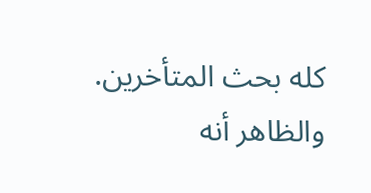كله بحث المتأخرين. والظاهر أنه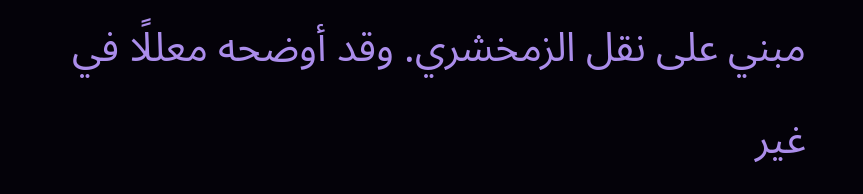مبني على نقل الزمخشري. وقد أوضحه معللًا في غير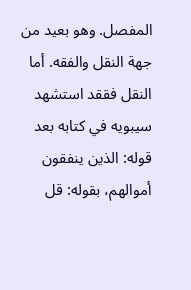المفصل. وهو بعيد من جهة النقل والفقه. أما النقل فققد استشهد سيبويه في كتابه بعد قوله: الذين ينفقون أموالهم، بقوله: قل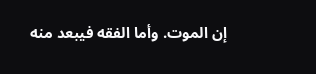إن الموت. وأما الفقه فيبعد منه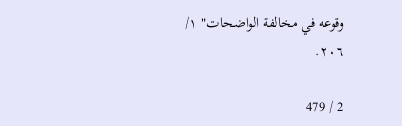وقوعه في مخالفة الواضحات" ١/ ٢٠٦.

2 / 479